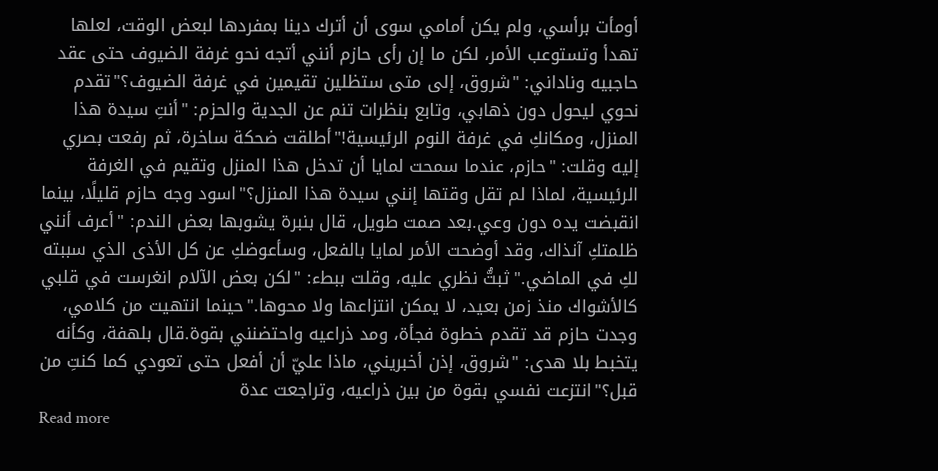أومأت برأسي، ولم يكن أمامي سوى أن أترك دينا بمفردها لبعض الوقت، لعلها تهدأ وتستوعب الأمر، لكن ما إن رأى حازم أنني أتجه نحو غرفة الضيوف حتى عقد حاجبيه وناداني: "شروق، إلى متى ستظلين تقيمين في غرفة الضيوف؟"تقدم نحوي ليحول دون ذهابي، وتابع بنظرات تنم عن الجدية والحزم: "أنتِ سيدة هذا المنزل، ومكانكِ في غرفة النوم الرئيسية!"أطلقت ضحكة ساخرة، ثم رفعت بصري إليه وقلت: "حازم، عندما سمحت لمايا أن تدخل هذا المنزل وتقيم في الغرفة الرئيسية، لماذا لم تقل وقتها إنني سيدة هذا المنزل؟"اسود وجه حازم قليلًا، بينما انقبضت يده دون وعي.بعد صمت طويل، قال بنبرة يشوبها بعض الندم: "أعرف أنني ظلمتكِ آنذاك، وقد أوضحت الأمر لمايا بالفعل، وسأعوضكِ عن كل الأذى الذي سببته لكِ في الماضي."ثبتُّ نظري عليه، وقلت ببطء: "لكن بعض الآلام انغرست في قلبي كالأشواك منذ زمن بعيد، لا يمكن انتزاعها ولا محوها."حينما انتهيت من كلامي، وجدت حازم قد تقدم خطوة فجأة، ومد ذراعيه واحتضنني بقوة.قال بلهفة، وكأنه يتخبط بلا هدى: "شروق، إذن أخبريني، ماذا عليّ أن أفعل حتى تعودي كما كنتِ من قبل؟"انتزعت نفسي بقوة من بين ذراعيه، وتراجعت عدة
Read more